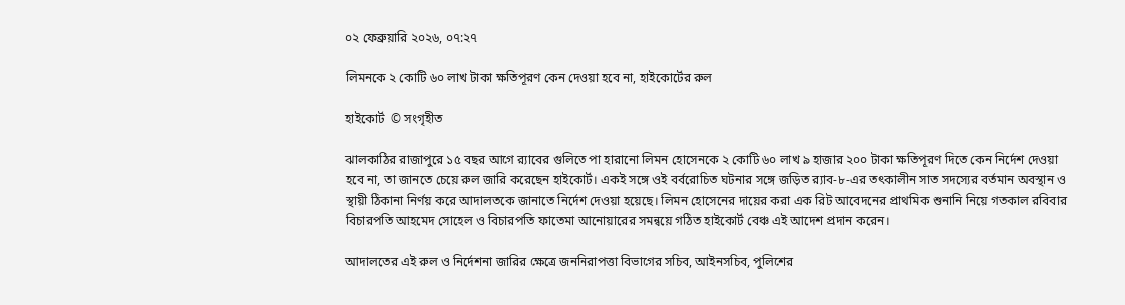০২ ফেব্রুয়ারি ২০২৬, ০৭:২৭

লিমনকে ২ কোটি ৬০ লাখ টাকা ক্ষতিপূরণ কেন দেওয়া হবে না, হাইকোর্টের রুল

হাইকোর্ট  © সংগৃহীত

ঝালকাঠির রাজাপুরে ১৫ বছর আগে র‍্যাবের গুলিতে পা হারানো লিমন হোসেনকে ২ কোটি ৬০ লাখ ৯ হাজার ২০০ টাকা ক্ষতিপূরণ দিতে কেন নির্দেশ দেওয়া হবে না, তা জানতে চেয়ে রুল জারি করেছেন হাইকোর্ট। একই সঙ্গে ওই বর্বরোচিত ঘটনার সঙ্গে জড়িত র‍্যাব-৮-এর তৎকালীন সাত সদস্যের বর্তমান অবস্থান ও স্থায়ী ঠিকানা নির্ণয় করে আদালতকে জানাতে নির্দেশ দেওয়া হয়েছে। লিমন হোসেনের দায়ের করা এক রিট আবেদনের প্রাথমিক শুনানি নিয়ে গতকাল রবিবার বিচারপতি আহমেদ সোহেল ও বিচারপতি ফাতেমা আনোয়ারের সমন্বয়ে গঠিত হাইকোর্ট বেঞ্চ এই আদেশ প্রদান করেন।

আদালতের এই রুল ও নির্দেশনা জারির ক্ষেত্রে জননিরাপত্তা বিভাগের সচিব, আইনসচিব, পুলিশের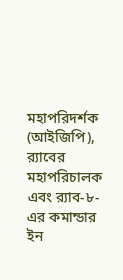মহাপরিদর্শক (আইজিপি), র‍্যাবের মহাপরিচালক এবং র‍্যাব-৮-এর কমান্ডার ইন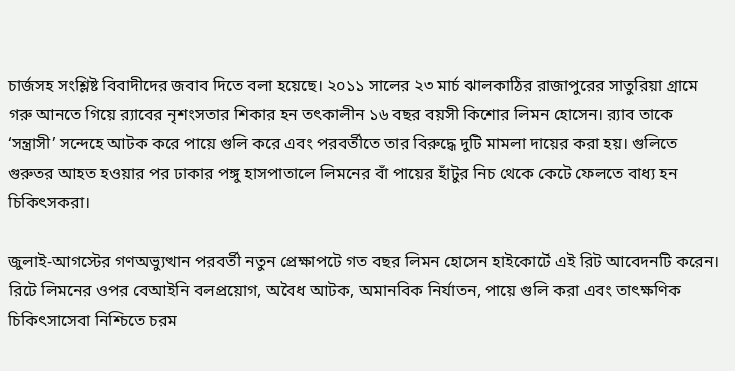চার্জসহ সংশ্লিষ্ট বিবাদীদের জবাব দিতে বলা হয়েছে। ২০১১ সালের ২৩ মার্চ ঝালকাঠির রাজাপুরের সাতুরিয়া গ্রামে গরু আনতে গিয়ে র‍্যাবের নৃশংসতার শিকার হন তৎকালীন ১৬ বছর বয়সী কিশোর লিমন হোসেন। র‍্যাব তাকে ‘সন্ত্রাসী’ সন্দেহে আটক করে পায়ে গুলি করে এবং পরবর্তীতে তার বিরুদ্ধে দুটি মামলা দায়ের করা হয়। গুলিতে গুরুতর আহত হওয়ার পর ঢাকার পঙ্গু হাসপাতালে লিমনের বাঁ পায়ের হাঁটুর নিচ থেকে কেটে ফেলতে বাধ্য হন চিকিৎসকরা।

জুলাই-আগস্টের গণঅভ্যুত্থান পরবর্তী নতুন প্রেক্ষাপটে গত বছর লিমন হোসেন হাইকোর্টে এই রিট আবেদনটি করেন। রিটে লিমনের ওপর বেআইনি বলপ্রয়োগ, অবৈধ আটক, অমানবিক নির্যাতন, পায়ে গুলি করা এবং তাৎক্ষণিক চিকিৎসাসেবা নিশ্চিতে চরম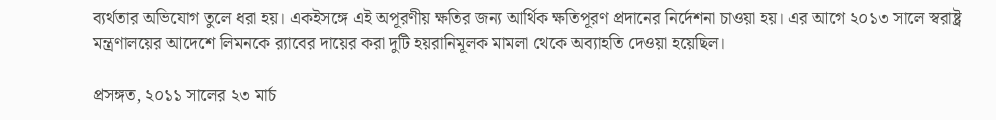ব্যর্থতার অভিযোগ তুলে ধরা হয়। একইসঙ্গে এই অপূরণীয় ক্ষতির জন্য আর্থিক ক্ষতিপূরণ প্রদানের নির্দেশনা চাওয়া হয়। এর আগে ২০১৩ সালে স্বরাষ্ট্র মন্ত্রণালয়ের আদেশে লিমনকে র‍্যাবের দায়ের করা দুটি হয়রানিমূলক মামলা থেকে অব্যাহতি দেওয়া হয়েছিল।

প্রসঙ্গত, ২০১১ সালের ২৩ মার্চ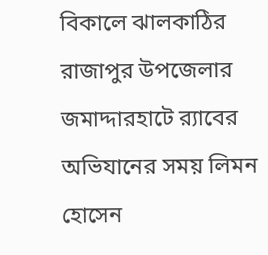বিকালে ঝালকাঠির রাজাপুর উপজেলার জমাদ্দারহাটে র‌্যাবের অভিযানের সময় লিমন হোসেন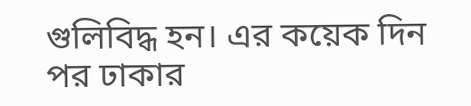গুলিবিদ্ধ হন। এর কয়েক দিন পর ঢাকার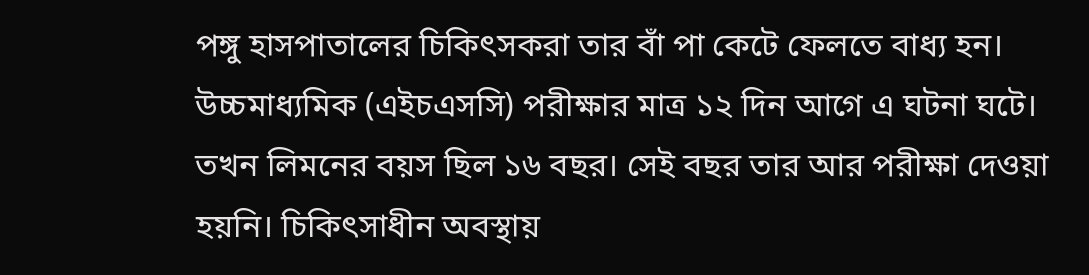পঙ্গু হাসপাতালের চিকিৎসকরা তার বাঁ পা কেটে ফেলতে বাধ্য হন। উচ্চমাধ্যমিক (এইচএসসি) পরীক্ষার মাত্র ১২ দিন আগে এ ঘটনা ঘটে। তখন লিমনের বয়স ছিল ১৬ বছর। সেই বছর তার আর পরীক্ষা দেওয়া হয়নি। চিকিৎসাধীন অবস্থায়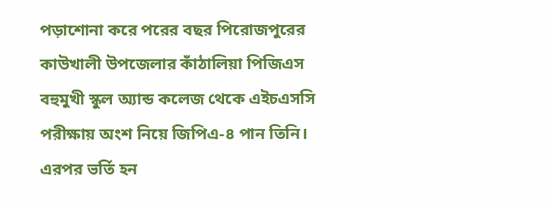পড়াশোনা করে পরের বছর পিরোজপুরের কাউখালী উপজেলার কাঁঠালিয়া পিজিএস বহুমুখী স্কুল অ্যান্ড কলেজ থেকে এইচএসসি পরীক্ষায় অংশ নিয়ে জিপিএ-৪ পান তিনি। এরপর ভর্তি হন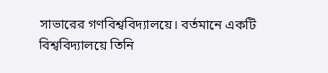সাভারের গণবিশ্ববিদ্যালয়ে। বর্তমানে একটি বিশ্ববিদ্যালয়ে তিনি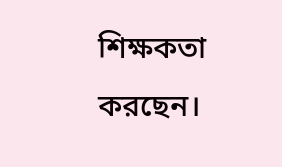শিক্ষকতা করছেন।